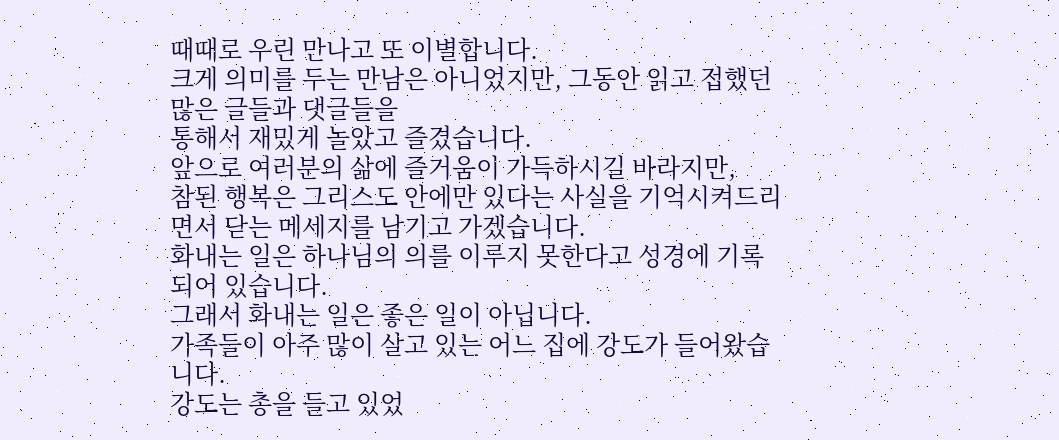때때로 우린 만나고 또 이별합니다.
크게 의미를 두는 만남은 아니었지만, 그동안 읽고 접했던 많은 글들과 댓글들을
통해서 재밌게 놀았고 즐겼습니다.
앞으로 여러분의 삶에 즐거움이 가득하시길 바라지만,
참된 행복은 그리스도 안에만 있다는 사실을 기억시켜드리면서 닫는 메세지를 남기고 가겠습니다.
화내는 일은 하나님의 의를 이루지 못한다고 성경에 기록되어 있습니다.
그래서 화내는 일은 좋은 일이 아닙니다.
가족들이 아주 많이 살고 있는 어느 집에 강도가 들어왔습니다.
강도는 총을 들고 있었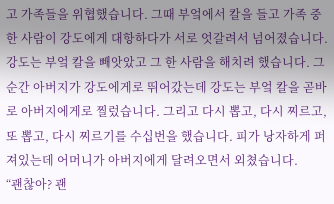고 가족들을 위협했습니다. 그때 부엌에서 칼을 들고 가족 중 한 사람이 강도에게 대항하다가 서로 엇갈려서 넘어졌습니다. 강도는 부엌 칼을 빼앗았고 그 한 사람을 해치려 했습니다. 그 순간 아버지가 강도에게로 뛰어갔는데 강도는 부엌 칼을 곧바로 아버지에게로 찔렀습니다. 그리고 다시 뽑고, 다시 찌르고, 또 뽑고, 다시 찌르기를 수십번을 했습니다. 피가 낭자하게 퍼져있는데 어머니가 아버지에게 달려오면서 외쳤습니다.
“괜찮아? 괜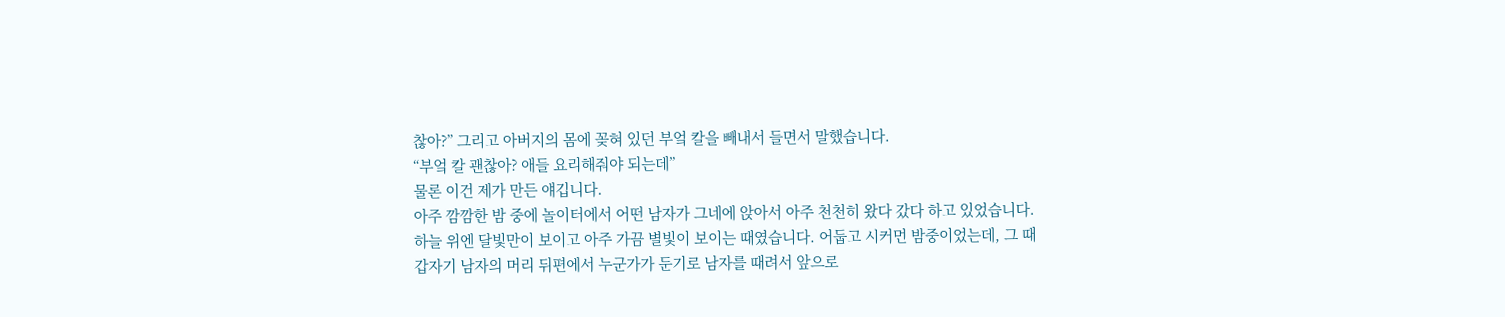찮아?” 그리고 아버지의 몸에 꽂혀 있던 부엌 칼을 빼내서 들면서 말했습니다.
“부엌 칼 괜찮아? 애들 요리해줘야 되는데”
물론 이건 제가 만든 얘깁니다.
아주 깜깜한 밤 중에 놀이터에서 어떤 남자가 그네에 앉아서 아주 천천히 왔다 갔다 하고 있었습니다. 하늘 위엔 달빛만이 보이고 아주 가끔 별빛이 보이는 때였습니다. 어둡고 시커먼 밤중이었는데, 그 때 갑자기 남자의 머리 뒤편에서 누군가가 둔기로 남자를 때려서 앞으로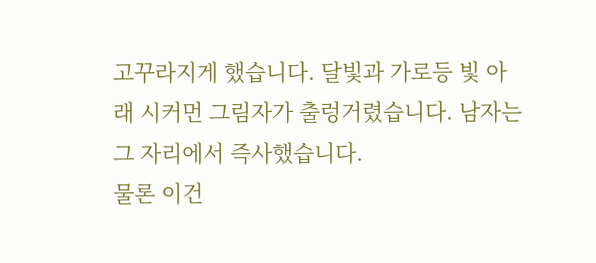고꾸라지게 했습니다. 달빛과 가로등 빛 아래 시커먼 그림자가 출렁거렸습니다. 남자는 그 자리에서 즉사했습니다.
물론 이건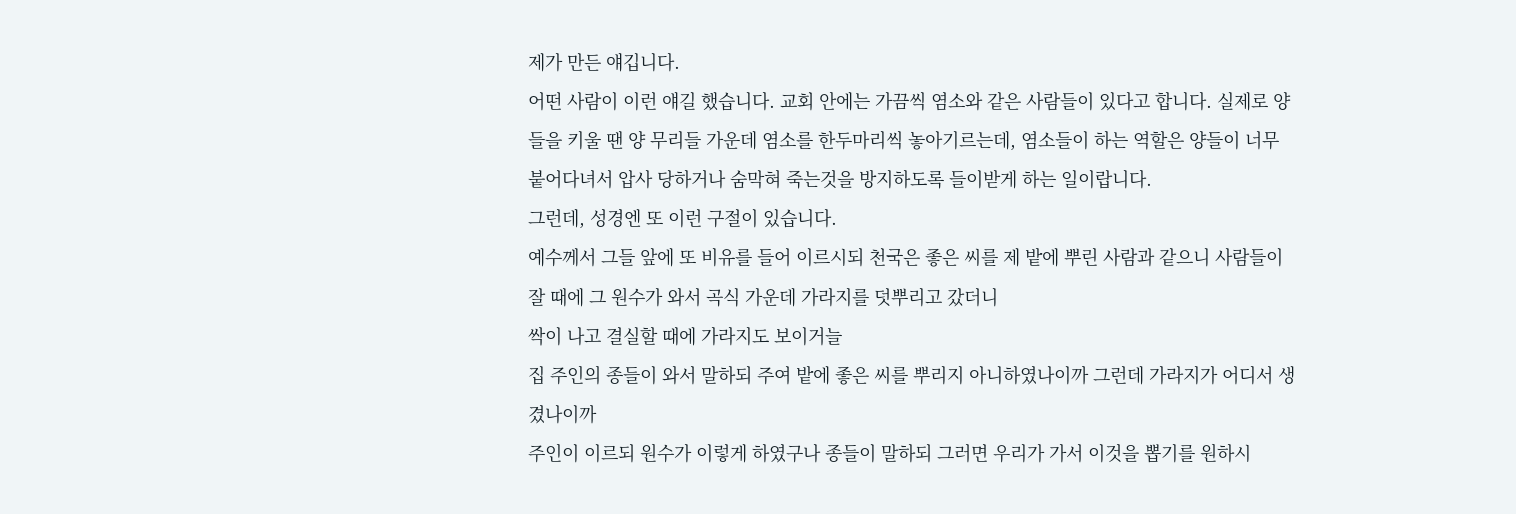제가 만든 얘깁니다.
어떤 사람이 이런 얘길 했습니다. 교회 안에는 가끔씩 염소와 같은 사람들이 있다고 합니다. 실제로 양들을 키울 땐 양 무리들 가운데 염소를 한두마리씩 놓아기르는데, 염소들이 하는 역할은 양들이 너무 붙어다녀서 압사 당하거나 숨막혀 죽는것을 방지하도록 들이받게 하는 일이랍니다.
그런데, 성경엔 또 이런 구절이 있습니다.
예수께서 그들 앞에 또 비유를 들어 이르시되 천국은 좋은 씨를 제 밭에 뿌린 사람과 같으니 사람들이 잘 때에 그 원수가 와서 곡식 가운데 가라지를 덧뿌리고 갔더니
싹이 나고 결실할 때에 가라지도 보이거늘
집 주인의 종들이 와서 말하되 주여 밭에 좋은 씨를 뿌리지 아니하였나이까 그런데 가라지가 어디서 생겼나이까
주인이 이르되 원수가 이렇게 하였구나 종들이 말하되 그러면 우리가 가서 이것을 뽑기를 원하시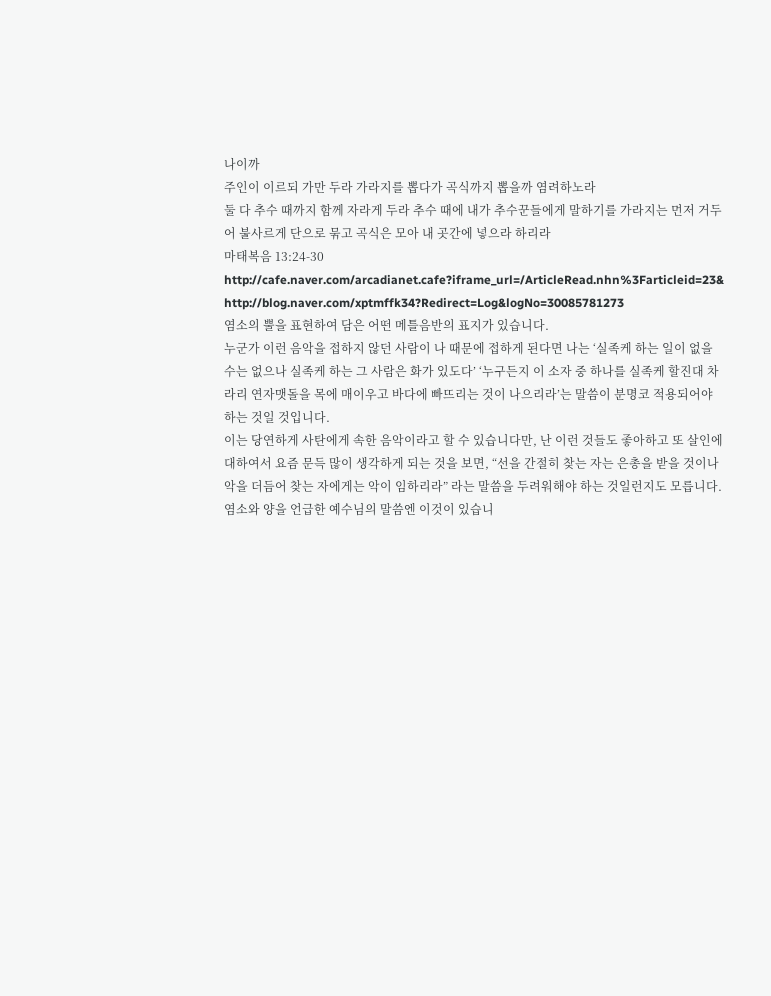나이까
주인이 이르되 가만 두라 가라지를 뽑다가 곡식까지 뽑을까 염려하노라
둘 다 추수 때까지 함께 자라게 두라 추수 때에 내가 추수꾼들에게 말하기를 가라지는 먼저 거두어 불사르게 단으로 묶고 곡식은 모아 내 곳간에 넣으라 하리라
마태복음 13:24-30
http://cafe.naver.com/arcadianet.cafe?iframe_url=/ArticleRead.nhn%3Farticleid=23&
http://blog.naver.com/xptmffk34?Redirect=Log&logNo=30085781273
염소의 뿔을 표현하여 담은 어떤 메틀음반의 표지가 있습니다.
누군가 이런 음악을 접하지 않던 사람이 나 때문에 접하게 된다면 나는 ‘실족케 하는 일이 없을 수는 없으나 실족케 하는 그 사람은 화가 있도다’ ‘누구든지 이 소자 중 하나를 실족케 할진대 차라리 연자맷돌을 목에 매이우고 바다에 빠뜨리는 것이 나으리라’는 말씀이 분명코 적용되어야 하는 것일 것입니다.
이는 당연하게 사탄에게 속한 음악이라고 할 수 있습니다만, 난 이런 것들도 좋아하고 또 살인에 대하여서 요즘 문득 많이 생각하게 되는 것을 보면, “선을 간절히 찾는 자는 은총을 받을 것이나 악을 더듬어 찾는 자에게는 악이 임하리라” 라는 말씀을 두려워해야 하는 것일런지도 모릅니다.
염소와 양을 언급한 예수님의 말씀엔 이것이 있습니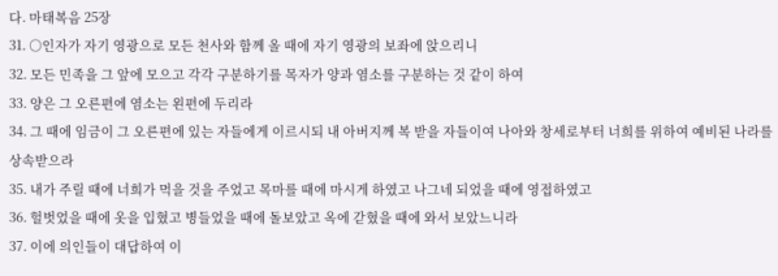다. 마태복음 25장
31. ○인자가 자기 영광으로 모든 천사와 함께 올 때에 자기 영광의 보좌에 앉으리니
32. 모든 민족을 그 앞에 모으고 각각 구분하기를 목자가 양과 염소를 구분하는 것 같이 하여
33. 양은 그 오른편에 염소는 왼편에 두리라
34. 그 때에 임금이 그 오른편에 있는 자들에게 이르시되 내 아버지께 복 받을 자들이여 나아와 창세로부터 너희를 위하여 예비된 나라를 상속받으라
35. 내가 주릴 때에 너희가 먹을 것을 주었고 목마를 때에 마시게 하였고 나그네 되었을 때에 영접하였고
36. 헐벗었을 때에 옷을 입혔고 병들었을 때에 돌보았고 옥에 갇혔을 때에 와서 보았느니라
37. 이에 의인들이 대답하여 이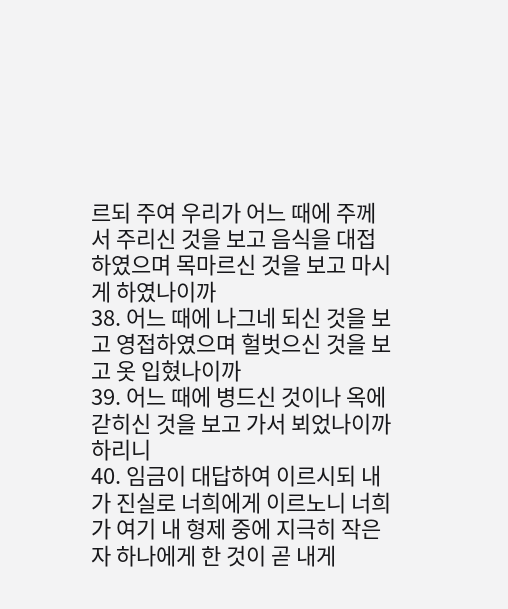르되 주여 우리가 어느 때에 주께서 주리신 것을 보고 음식을 대접하였으며 목마르신 것을 보고 마시게 하였나이까
38. 어느 때에 나그네 되신 것을 보고 영접하였으며 헐벗으신 것을 보고 옷 입혔나이까
39. 어느 때에 병드신 것이나 옥에 갇히신 것을 보고 가서 뵈었나이까 하리니
40. 임금이 대답하여 이르시되 내가 진실로 너희에게 이르노니 너희가 여기 내 형제 중에 지극히 작은 자 하나에게 한 것이 곧 내게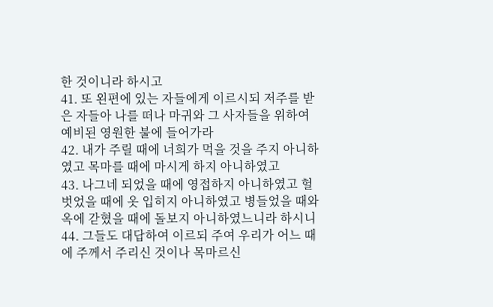한 것이니라 하시고
41. 또 왼편에 있는 자들에게 이르시되 저주를 받은 자들아 나를 떠나 마귀와 그 사자들을 위하여 예비된 영원한 불에 들어가라
42. 내가 주릴 때에 너희가 먹을 것을 주지 아니하였고 목마를 때에 마시게 하지 아니하였고
43. 나그네 되었을 때에 영접하지 아니하였고 헐벗었을 때에 옷 입히지 아니하였고 병들었을 때와 옥에 갇혔을 때에 돌보지 아니하였느니라 하시니
44. 그들도 대답하여 이르되 주여 우리가 어느 때에 주께서 주리신 것이나 목마르신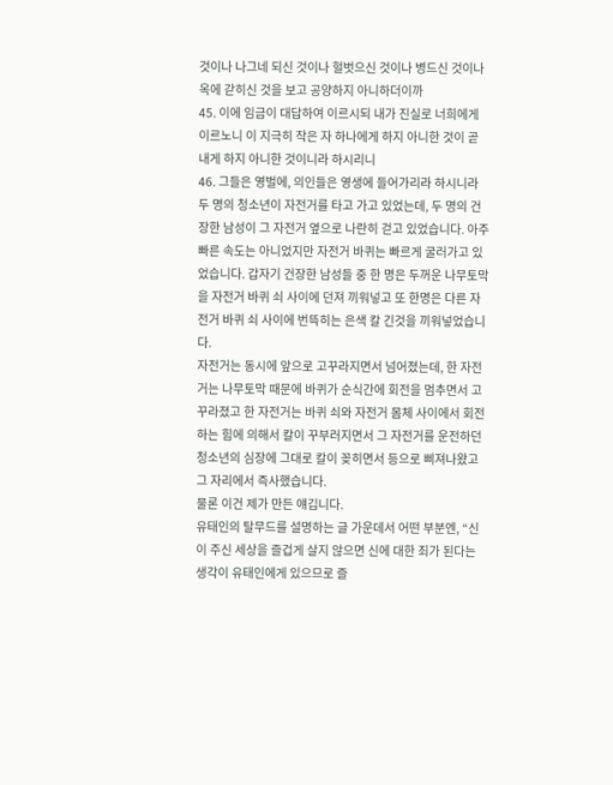것이나 나그네 되신 것이나 헐벗으신 것이나 병드신 것이나 옥에 갇히신 것을 보고 공양하지 아니하더이까
45. 이에 임금이 대답하여 이르시되 내가 진실로 너희에게 이르노니 이 지극히 작은 자 하나에게 하지 아니한 것이 곧 내게 하지 아니한 것이니라 하시리니
46. 그들은 영벌에, 의인들은 영생에 들어가리라 하시니라
두 명의 청소년이 자전거를 타고 가고 있었는데, 두 명의 건장한 남성이 그 자전거 옆으로 나란히 걷고 있었습니다. 아주 빠른 속도는 아니었지만 자전거 바퀴는 빠르게 굴러가고 있었습니다. 갑자기 건장한 남성들 중 한 명은 두꺼운 나무토막을 자전거 바퀴 쇠 사이에 던져 끼워넣고 또 한명은 다른 자전거 바퀴 쇠 사이에 번뜩히는 은색 칼 긴것을 끼워넣었습니다.
자전거는 동시에 앞으로 고꾸라지면서 넘어졌는데, 한 자전거는 나무토막 때문에 바퀴가 순식간에 회전을 멈추면서 고꾸라졌고 한 자전거는 바퀴 쇠와 자전거 몸체 사이에서 회전하는 힘에 의해서 칼이 꾸부러지면서 그 자전거를 운전하던 청소년의 심장에 그대로 칼이 꽂히면서 등으로 삐져나왔고 그 자리에서 즉사했습니다.
물론 이건 제가 만든 얘깁니다.
유태인의 탈무드를 설명하는 글 가운데서 어떤 부분엔, “신이 주신 세상을 즐겁게 살지 않으면 신에 대한 죄가 된다는 생각이 유태인에게 있으므로 즐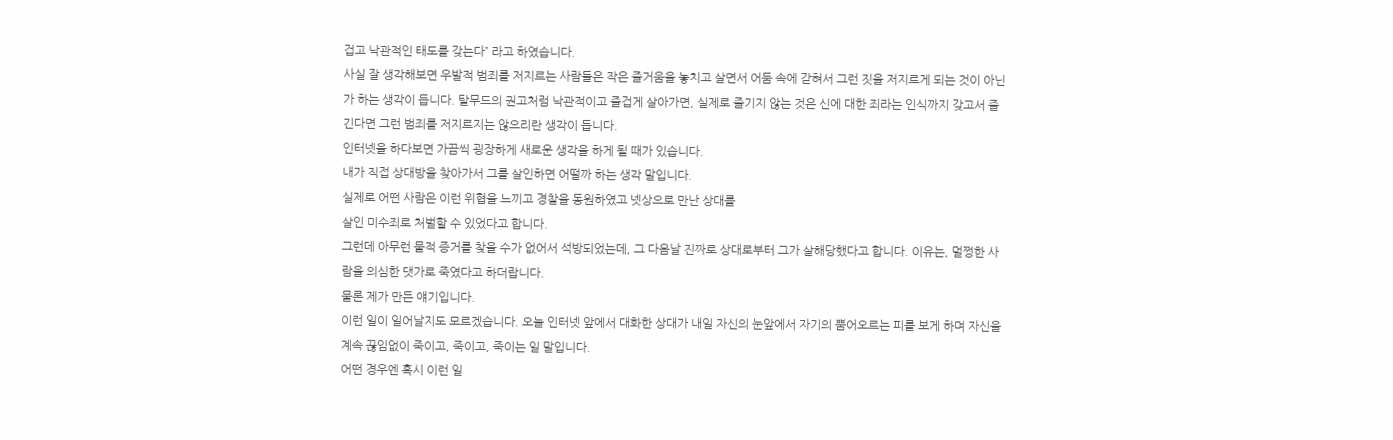겁고 낙관적인 태도를 갖는다” 라고 하였습니다.
사실 잘 생각해보면 우발적 범죄를 저지르는 사람들은 작은 즐거움을 놓치고 살면서 어둠 속에 갇혀서 그런 짓을 저지르게 되는 것이 아닌가 하는 생각이 듭니다. 탈무드의 권고처럼 낙관적이고 즐겁게 살아가면, 실제로 즐기지 않는 것은 신에 대한 죄라는 인식까지 갖고서 즐긴다면 그런 범죄를 저지르지는 않으리란 생각이 듭니다.
인터넷을 하다보면 가끔씩 굉장하게 새로운 생각을 하게 될 때가 있습니다.
내가 직접 상대방을 찾아가서 그를 살인하면 어떨까 하는 생각 말입니다.
실제로 어떤 사람은 이런 위협을 느끼고 경찰을 동원하였고 넷상으로 만난 상대를
살인 미수죄로 처벌할 수 있었다고 합니다.
그런데 아무런 물적 증거를 찾을 수가 없어서 석방되었는데, 그 다음날 진짜로 상대로부터 그가 살해당했다고 합니다. 이유는, 멀쩡한 사람을 의심한 댓가로 죽였다고 하더랍니다.
물론 제가 만든 얘기입니다.
이런 일이 일어날지도 모르겠습니다. 오늘 인터넷 앞에서 대화한 상대가 내일 자신의 눈앞에서 자기의 뿜어오르는 피를 보게 하며 자신을 계속 끊임없이 죽이고, 죽이고, 죽이는 일 말입니다.
어떤 경우엔 혹시 이런 일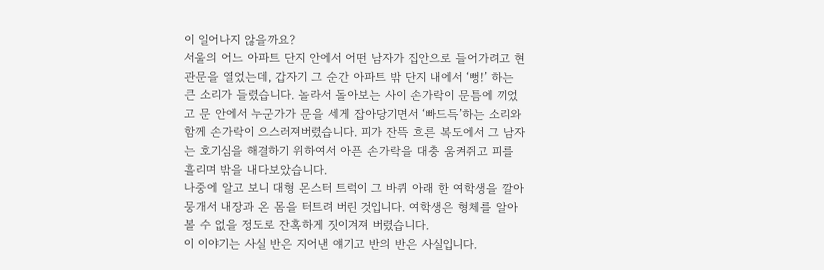이 일어나지 않을까요?
서울의 어느 아파트 단지 안에서 어떤 남자가 집안으로 들어가려고 현관문을 열었는데, 갑자기 그 순간 아파트 밖 단지 내에서 ‘뻥!’ 하는 큰 소리가 들렸습니다. 놀라서 돌아보는 사이 손가락이 문틈에 끼었고 문 안에서 누군가가 문을 세게 잡아당기면서 ‘빠드득’하는 소리와 함께 손가락이 으스러져버렸습니다. 피가 잔뜩 흐른 복도에서 그 남자는 호기심을 해결하기 위하여서 아픈 손가락을 대충 움켜쥐고 피를 흘리며 밖을 내다보았습니다.
나중에 알고 보니 대형 몬스터 트럭이 그 바퀴 아래 한 여학생을 깔아뭉개서 내장과 온 몸을 터트려 버린 것입니다. 여학생은 형체를 알아볼 수 없을 정도로 잔혹하게 짓이겨져 버렸습니다.
이 이야기는 사실 반은 지어낸 얘기고 반의 반은 사실입니다.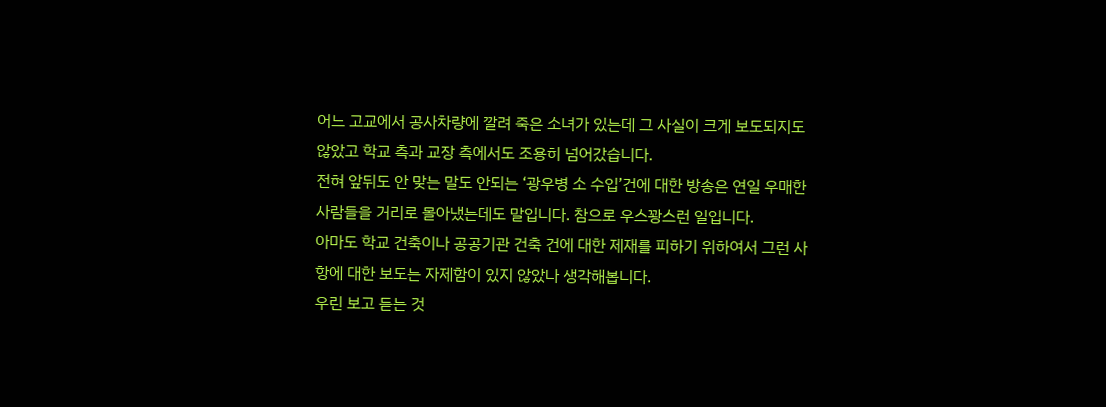어느 고교에서 공사차량에 깔려 죽은 소녀가 있는데 그 사실이 크게 보도되지도 않았고 학교 측과 교장 측에서도 조용히 넘어갔습니다.
전혀 앞뒤도 안 맞는 말도 안되는 ‘광우병 소 수입’건에 대한 방송은 연일 우매한 사람들을 거리로 몰아냈는데도 말입니다. 참으로 우스꽝스런 일입니다.
아마도 학교 건축이나 공공기관 건축 건에 대한 제재를 피하기 위하여서 그런 사항에 대한 보도는 자제함이 있지 않았나 생각해봅니다.
우린 보고 듣는 것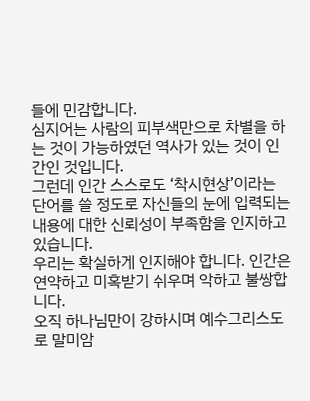들에 민감합니다.
심지어는 사람의 피부색만으로 차별을 하는 것이 가능하였던 역사가 있는 것이 인간인 것입니다.
그런데 인간 스스로도 ‘착시현상’이라는 단어를 쓸 정도로 자신들의 눈에 입력되는 내용에 대한 신뢰성이 부족함을 인지하고 있습니다.
우리는 확실하게 인지해야 합니다. 인간은 연약하고 미혹받기 쉬우며 악하고 불쌍합니다.
오직 하나님만이 강하시며 예수그리스도로 말미암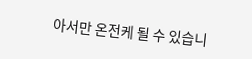아서만 온전케 될 수 있습니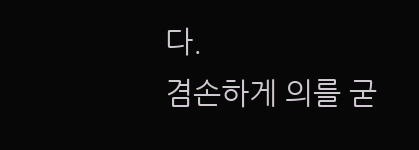다.
겸손하게 의를 굳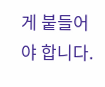게 붙들어야 합니다.